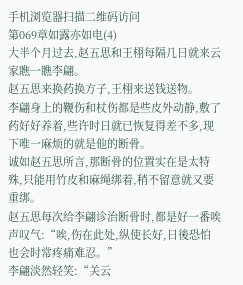手机浏览器扫描二维码访问
第069章如露亦如电(4)
大半个月过去,赵五思和王栩每隔几日就来云家瞧一瞧李翩。
赵五思来换药换方子,王栩来送钱送物。
李翩身上的鞭伤和杖伤都是些皮外动静,敷了药好好养着,些许时日就已恢复得差不多,现下唯一麻烦的就是他的断骨。
诚如赵五思所言,那断骨的位置实在是太特殊,只能用竹皮和麻绳绑着,稍不留意就又要重绑。
赵五思每次给李翩诊治断骨时,都是好一番唉声叹气:“唉,伤在此处,纵使长好,日後恐怕也会时常疼痛难忍。”
李翩淡然轻笑:“关云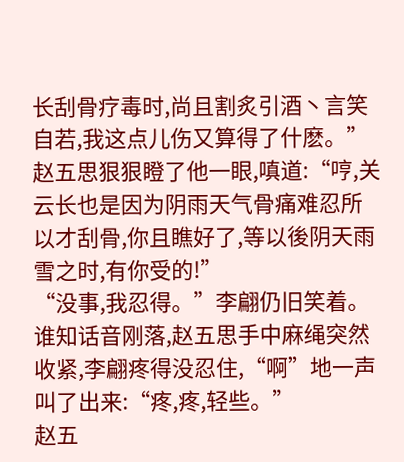长刮骨疗毒时,尚且割炙引酒丶言笑自若,我这点儿伤又算得了什麽。”
赵五思狠狠瞪了他一眼,嗔道:“哼,关云长也是因为阴雨天气骨痛难忍所以才刮骨,你且瞧好了,等以後阴天雨雪之时,有你受的!”
“没事,我忍得。”李翩仍旧笑着。
谁知话音刚落,赵五思手中麻绳突然收紧,李翩疼得没忍住,“啊”地一声叫了出来:“疼,疼,轻些。”
赵五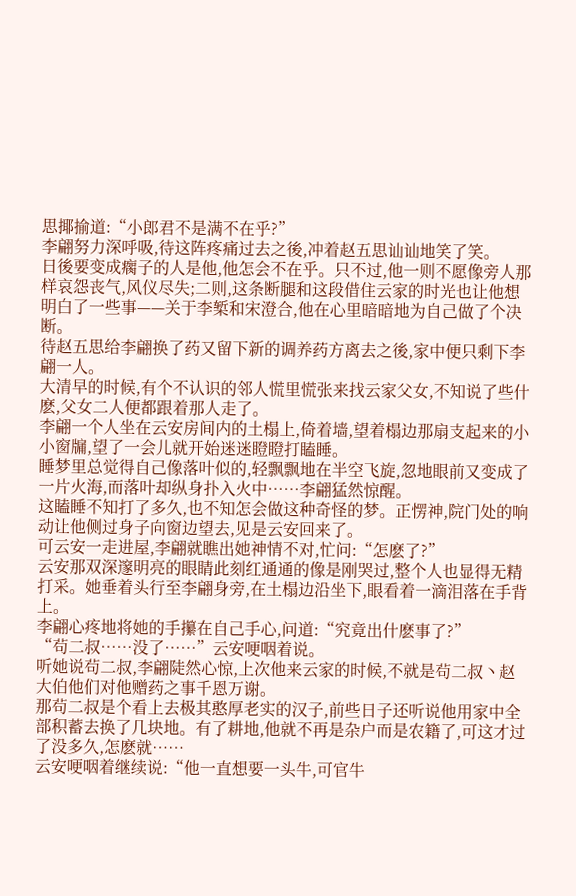思揶揄道:“小郎君不是满不在乎?”
李翩努力深呼吸,待这阵疼痛过去之後,冲着赵五思讪讪地笑了笑。
日後要变成瘸子的人是他,他怎会不在乎。只不过,他一则不愿像旁人那样哀怨丧气,风仪尽失;二则,这条断腿和这段借住云家的时光也让他想明白了一些事——关于李椠和宋澄合,他在心里暗暗地为自己做了个决断。
待赵五思给李翩换了药又留下新的调养药方离去之後,家中便只剩下李翩一人。
大清早的时候,有个不认识的邻人慌里慌张来找云家父女,不知说了些什麽,父女二人便都跟着那人走了。
李翩一个人坐在云安房间内的土榻上,倚着墙,望着榻边那扇支起来的小小窗牖,望了一会儿就开始迷迷瞪瞪打瞌睡。
睡梦里总觉得自己像落叶似的,轻飘飘地在半空飞旋,忽地眼前又变成了一片火海,而落叶却纵身扑入火中……李翩猛然惊醒。
这瞌睡不知打了多久,也不知怎会做这种奇怪的梦。正愣神,院门处的响动让他侧过身子向窗边望去,见是云安回来了。
可云安一走进屋,李翩就瞧出她神情不对,忙问:“怎麽了?”
云安那双深邃明亮的眼睛此刻红通通的像是刚哭过,整个人也显得无精打采。她垂着头行至李翩身旁,在土榻边沿坐下,眼看着一滴泪落在手背上。
李翩心疼地将她的手攥在自己手心,问道:“究竟出什麽事了?”
“茍二叔……没了……”云安哽咽着说。
听她说茍二叔,李翩陡然心惊,上次他来云家的时候,不就是茍二叔丶赵大伯他们对他赠药之事千恩万谢。
那茍二叔是个看上去极其憨厚老实的汉子,前些日子还听说他用家中全部积蓄去换了几块地。有了耕地,他就不再是杂户而是农籍了,可这才过了没多久,怎麽就……
云安哽咽着继续说:“他一直想要一头牛,可官牛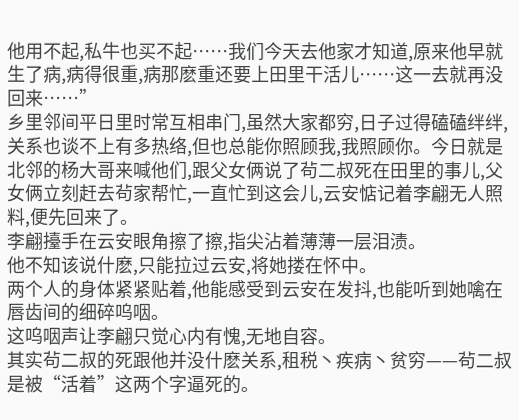他用不起,私牛也买不起……我们今天去他家才知道,原来他早就生了病,病得很重,病那麽重还要上田里干活儿……这一去就再没回来……”
乡里邻间平日里时常互相串门,虽然大家都穷,日子过得磕磕绊绊,关系也谈不上有多热络,但也总能你照顾我,我照顾你。今日就是北邻的杨大哥来喊他们,跟父女俩说了茍二叔死在田里的事儿,父女俩立刻赶去茍家帮忙,一直忙到这会儿,云安惦记着李翩无人照料,便先回来了。
李翩擡手在云安眼角擦了擦,指尖沾着薄薄一层泪渍。
他不知该说什麽,只能拉过云安,将她搂在怀中。
两个人的身体紧紧贴着,他能感受到云安在发抖,也能听到她噙在唇齿间的细碎呜咽。
这呜咽声让李翩只觉心内有愧,无地自容。
其实茍二叔的死跟他并没什麽关系,租税丶疾病丶贫穷——茍二叔是被“活着”这两个字逼死的。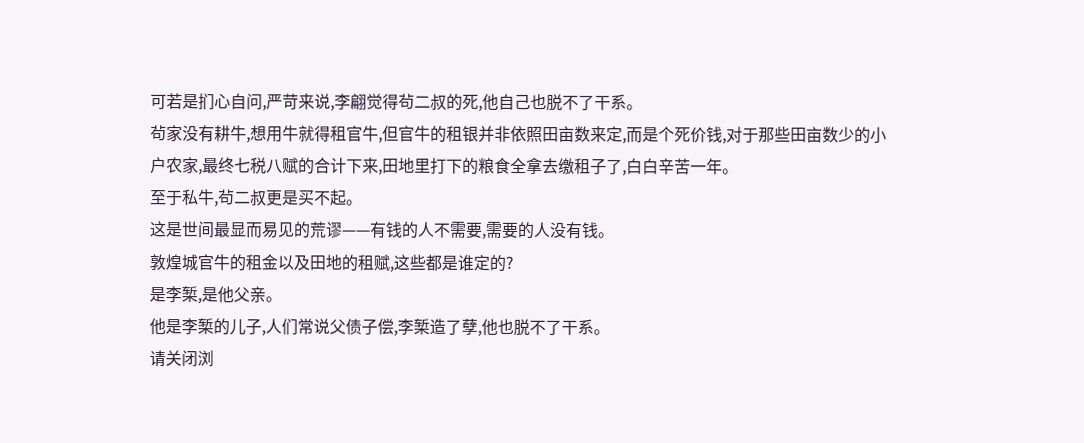可若是扪心自问,严苛来说,李翩觉得茍二叔的死,他自己也脱不了干系。
茍家没有耕牛,想用牛就得租官牛,但官牛的租银并非依照田亩数来定,而是个死价钱,对于那些田亩数少的小户农家,最终七税八赋的合计下来,田地里打下的粮食全拿去缴租子了,白白辛苦一年。
至于私牛,茍二叔更是买不起。
这是世间最显而易见的荒谬——有钱的人不需要,需要的人没有钱。
敦煌城官牛的租金以及田地的租赋,这些都是谁定的?
是李椠,是他父亲。
他是李椠的儿子,人们常说父债子偿,李椠造了孽,他也脱不了干系。
请关闭浏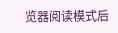览器阅读模式后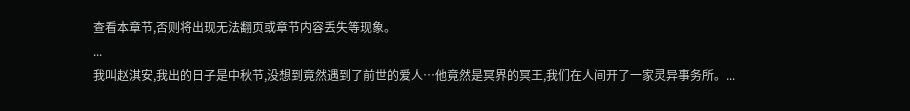查看本章节,否则将出现无法翻页或章节内容丢失等现象。
...
我叫赵淇安,我出的日子是中秋节,没想到竟然遇到了前世的爱人…他竟然是冥界的冥王,我们在人间开了一家灵异事务所。...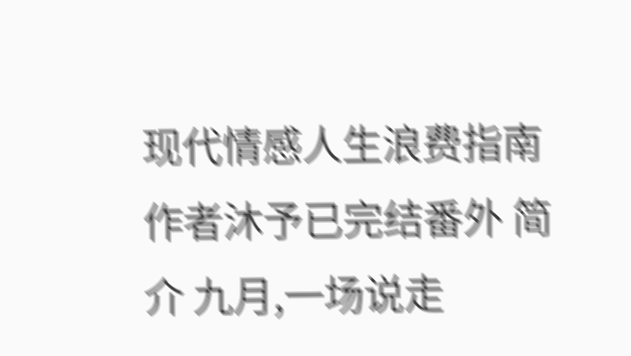现代情感人生浪费指南作者沐予已完结番外 简介 九月,一场说走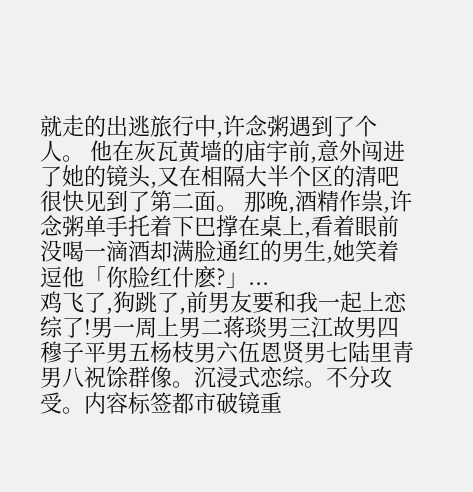就走的出逃旅行中,许念粥遇到了个人。 他在灰瓦黄墙的庙宇前,意外闯进了她的镜头,又在相隔大半个区的清吧很快见到了第二面。 那晚,酒精作祟,许念粥单手托着下巴撑在桌上,看着眼前没喝一滴酒却满脸通红的男生,她笑着逗他「你脸红什麽?」...
鸡飞了,狗跳了,前男友要和我一起上恋综了!男一周上男二蒋琰男三江故男四穆子平男五杨枝男六伍恩贤男七陆里青男八祝馀群像。沉浸式恋综。不分攻受。内容标签都市破镜重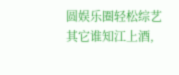圆娱乐圈轻松综艺其它谁知江上酒,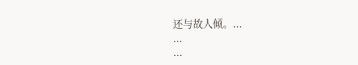还与故人倾。...
...
...